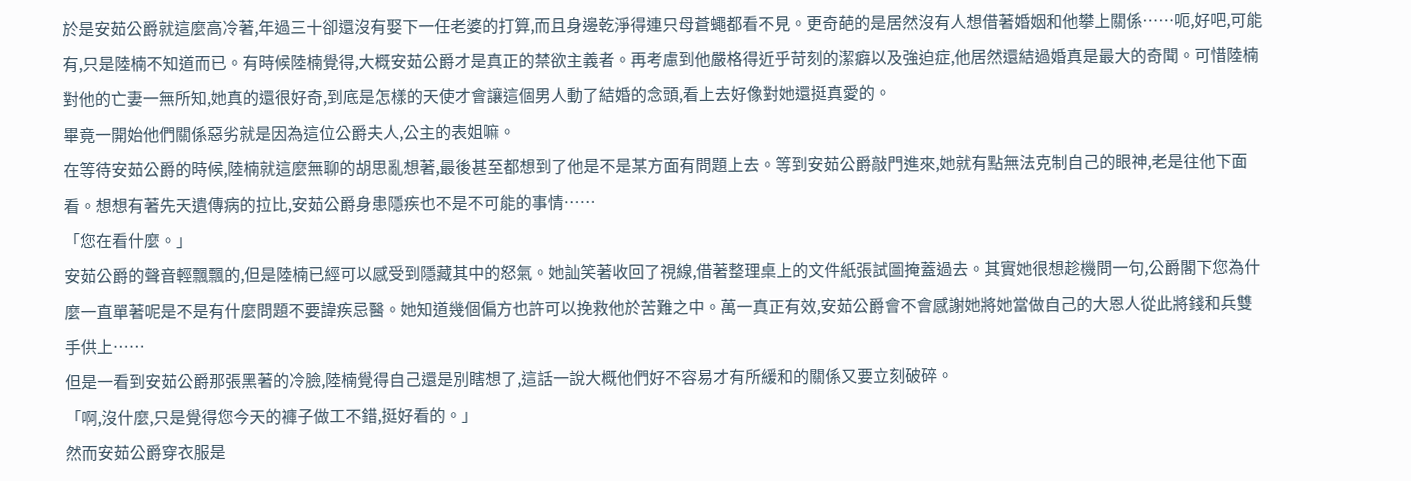於是安茹公爵就這麼高冷著,年過三十卻還沒有娶下一任老婆的打算,而且身邊乾淨得連只母蒼蠅都看不見。更奇葩的是居然沒有人想借著婚姻和他攀上關係……呃,好吧,可能有,只是陸楠不知道而已。有時候陸楠覺得,大概安茹公爵才是真正的禁欲主義者。再考慮到他嚴格得近乎苛刻的潔癖以及強迫症,他居然還結過婚真是最大的奇聞。可惜陸楠對他的亡妻一無所知,她真的還很好奇,到底是怎樣的天使才會讓這個男人動了結婚的念頭,看上去好像對她還挺真愛的。
畢竟一開始他們關係惡劣就是因為這位公爵夫人,公主的表姐嘛。
在等待安茹公爵的時候,陸楠就這麼無聊的胡思亂想著,最後甚至都想到了他是不是某方面有問題上去。等到安茹公爵敲門進來,她就有點無法克制自己的眼神,老是往他下面看。想想有著先天遺傳病的拉比,安茹公爵身患隱疾也不是不可能的事情……
「您在看什麼。」
安茹公爵的聲音輕飄飄的,但是陸楠已經可以感受到隱藏其中的怒氣。她訕笑著收回了視線,借著整理桌上的文件紙張試圖掩蓋過去。其實她很想趁機問一句,公爵閣下您為什麼一直單著呢是不是有什麼問題不要諱疾忌醫。她知道幾個偏方也許可以挽救他於苦難之中。萬一真正有效,安茹公爵會不會感謝她將她當做自己的大恩人從此將錢和兵雙手供上……
但是一看到安茹公爵那張黑著的冷臉,陸楠覺得自己還是別瞎想了,這話一說大概他們好不容易才有所緩和的關係又要立刻破碎。
「啊,沒什麼,只是覺得您今天的褲子做工不錯,挺好看的。」
然而安茹公爵穿衣服是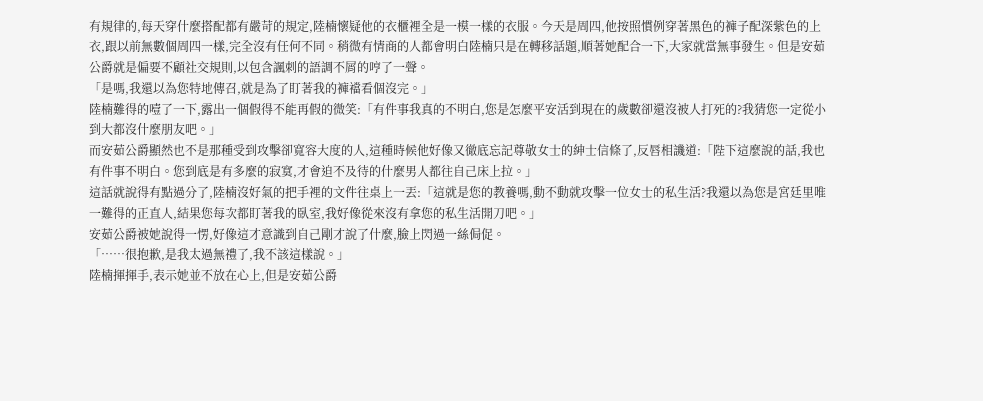有規律的,每天穿什麼搭配都有嚴苛的規定,陸楠懷疑他的衣櫃裡全是一模一樣的衣服。今天是周四,他按照慣例穿著黑色的褲子配深紫色的上衣,跟以前無數個周四一樣,完全沒有任何不同。稍微有情商的人都會明白陸楠只是在轉移話題,順著她配合一下,大家就當無事發生。但是安茹公爵就是偏要不顧社交規則,以包含諷刺的語調不屑的哼了一聲。
「是嗎,我還以為您特地傳召,就是為了盯著我的褲襠看個沒完。」
陸楠難得的噎了一下,露出一個假得不能再假的微笑:「有件事我真的不明白,您是怎麼平安活到現在的歲數卻還沒被人打死的?我猜您一定從小到大都沒什麼朋友吧。」
而安茹公爵顯然也不是那種受到攻擊卻寬容大度的人,這種時候他好像又徹底忘記尊敬女士的紳士信條了,反唇相譏道:「陛下這麼說的話,我也有件事不明白。您到底是有多麼的寂寞,才會迫不及待的什麼男人都往自己床上拉。」
這話就說得有點過分了,陸楠沒好氣的把手裡的文件往桌上一丟:「這就是您的教養嗎,動不動就攻擊一位女士的私生活?我還以為您是宮廷里唯一難得的正直人,結果您每次都盯著我的臥室,我好像從來沒有拿您的私生活開刀吧。」
安茹公爵被她說得一愣,好像這才意識到自己剛才說了什麼,臉上閃過一絲侷促。
「……很抱歉,是我太過無禮了,我不該這樣說。」
陸楠揮揮手,表示她並不放在心上,但是安茹公爵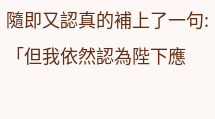隨即又認真的補上了一句:「但我依然認為陛下應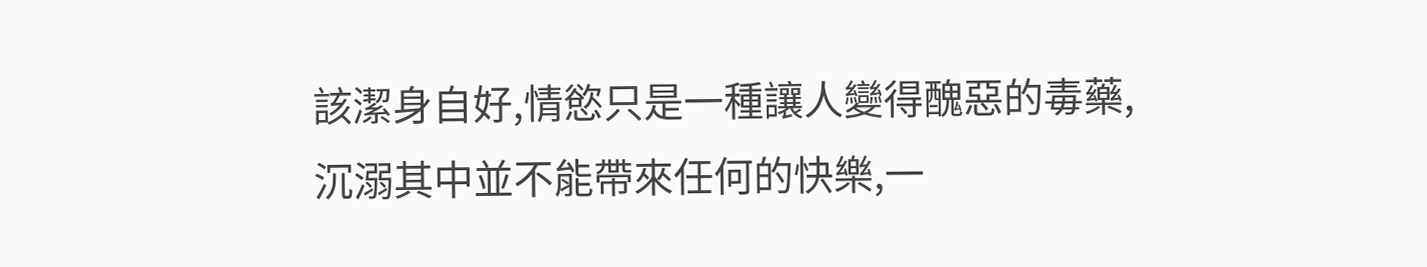該潔身自好,情慾只是一種讓人變得醜惡的毒藥,沉溺其中並不能帶來任何的快樂,一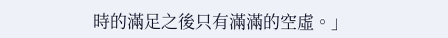時的滿足之後只有滿滿的空虛。」